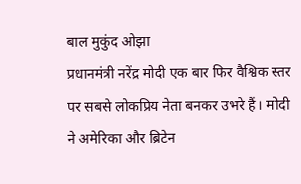बाल मुकुंद ओझा
प्रधानमंत्री नरेंद्र मोदी एक बार फिर वैश्विक स्तर पर सबसे लोकप्रिय नेता बनकर उभरे हैं। मोदी ने अमेरिका और ब्रिटेन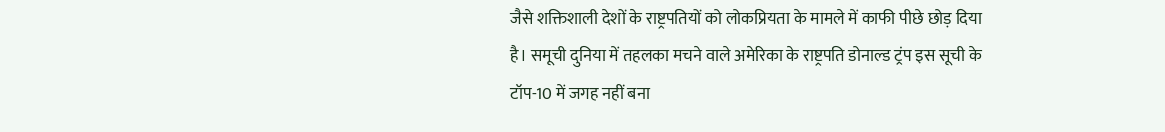जैसे शक्तिशाली देशों के राष्ट्रपतियों को लोकप्रियता के मामले में काफी पीछे छोड़ दिया है। समूची दुनिया में तहलका मचने वाले अमेरिका के राष्ट्रपति डोनाल्ड ट्रंप इस सूची के टॉप-10 में जगह नहीं बना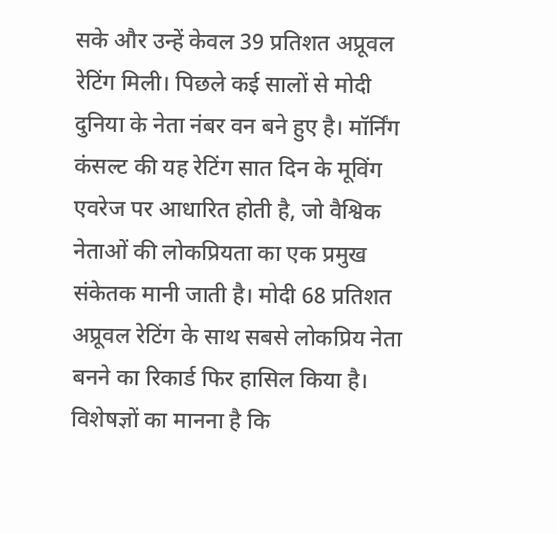सके और उन्हें केवल 39 प्रतिशत अप्रूवल रेटिंग मिली। पिछले कई सालों से मोदी दुनिया के नेता नंबर वन बने हुए है। मॉर्निंग कंसल्ट की यह रेटिंग सात दिन के मूविंग एवरेज पर आधारित होती है, जो वैश्विक नेताओं की लोकप्रियता का एक प्रमुख संकेतक मानी जाती है। मोदी 68 प्रतिशत अप्रूवल रेटिंग के साथ सबसे लोकप्रिय नेता बनने का रिकार्ड फिर हासिल किया है। विशेषज्ञों का मानना है कि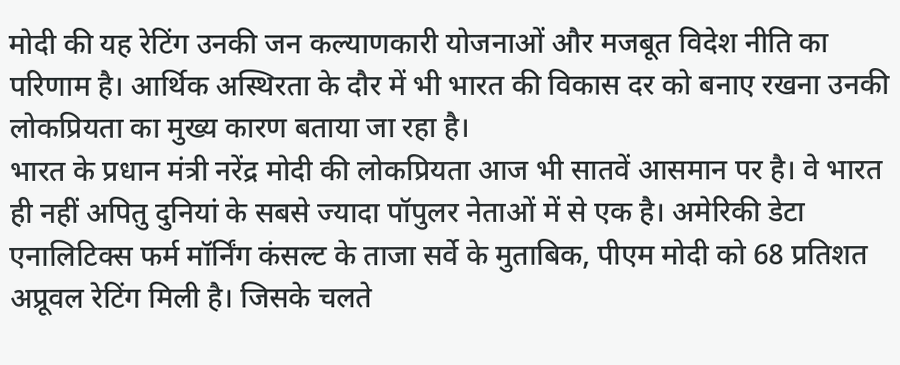मोदी की यह रेटिंग उनकी जन कल्याणकारी योजनाओं और मजबूत विदेश नीति का परिणाम है। आर्थिक अस्थिरता के दौर में भी भारत की विकास दर को बनाए रखना उनकी लोकप्रियता का मुख्य कारण बताया जा रहा है।
भारत के प्रधान मंत्री नरेंद्र मोदी की लोकप्रियता आज भी सातवें आसमान पर है। वे भारत ही नहीं अपितु दुनियां के सबसे ज्यादा पॉपुलर नेताओं में से एक है। अमेरिकी डेटा एनालिटिक्स फर्म मॉर्निंग कंसल्ट के ताजा सर्वे के मुताबिक, पीएम मोदी को 68 प्रतिशत अप्रूवल रेटिंग मिली है। जिसके चलते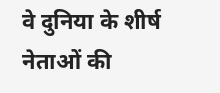वे दुनिया के शीर्ष नेताओं की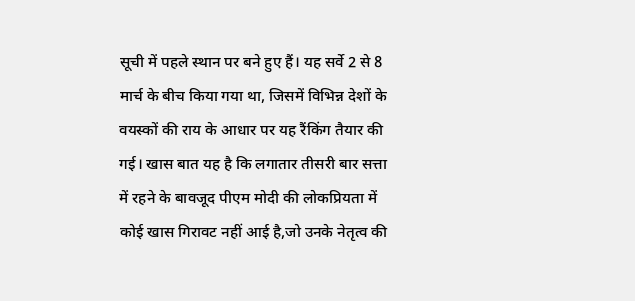सूची में पहले स्थान पर बने हुए हैं। यह सर्वे 2 से 8 मार्च के बीच किया गया था, जिसमें विभिन्न देशों के वयस्कों की राय के आधार पर यह रैंकिंग तैयार की गई। खास बात यह है कि लगातार तीसरी बार सत्ता में रहने के बावजूद पीएम मोदी की लोकप्रियता में कोई खास गिरावट नहीं आई है,जो उनके नेतृत्व की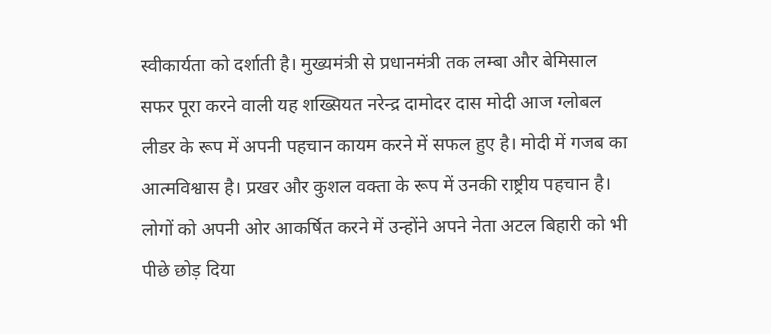स्वीकार्यता को दर्शाती है। मुख्यमंत्री से प्रधानमंत्री तक लम्बा और बेमिसाल सफर पूरा करने वाली यह शख्सियत नरेन्द्र दामोदर दास मोदी आज ग्लोबल लीडर के रूप में अपनी पहचान कायम करने में सफल हुए है। मोदी में गजब का आत्मविश्वास है। प्रखर और कुशल वक्ता के रूप में उनकी राष्ट्रीय पहचान है। लोगों को अपनी ओर आकर्षित करने में उन्होंने अपने नेता अटल बिहारी को भी पीछे छोड़ दिया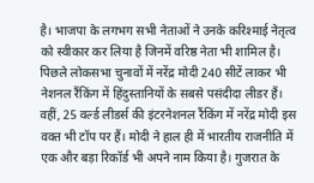है। भाजपा के लगभग सभी नेताओं ने उनके करिश्माई नेतृत्व को स्वीकार कर लिया है जिनमें वरिष्ठ नेता भी शामिल है।
पिछले लोकसभा चुनावों में नरेंद्र मोदी 240 सीटें लाकर भी नेशनल रैंकिंग में हिंदुस्तानियों के सबसे पसंदीदा लीडर हैं। वहीं, 25 वर्ल्ड लीडर्स की इंटरनेशनल रैंकिंग में नरेंद्र मोदी इस वक्त भी टॉप पर हैं। मोदी ने हाल ही में भारतीय राजनीति में एक और बड़ा रिकॉर्ड भी अपने नाम किया है। गुजरात के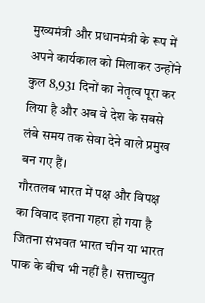मुख्यमंत्री और प्रधानमंत्री के रूप में अपने कार्यकाल को मिलाकर उन्होंने कुल 8,931 दिनों का नेतृत्व पूरा कर लिया है और अब वे देश के सबसे लंबे समय तक सेवा देने वाले प्रमुख बन गए हैं।
गौरतलब भारत में पक्ष और विपक्ष का विवाद इतना गहरा हो गया है जितना संभवत भारत चीन या भारत पाक के बीच भी नहीं है। सत्ताच्युत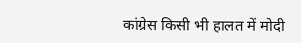कांग्रेस किसी भी हालत में मोदी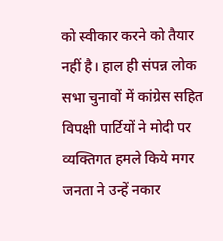को स्वीकार करने को तैयार नहीं है। हाल ही संपन्न लोक सभा चुनावों में कांग्रेस सहित विपक्षी पार्टियों ने मोदी पर व्यक्तिगत हमले किये मगर जनता ने उन्हें नकार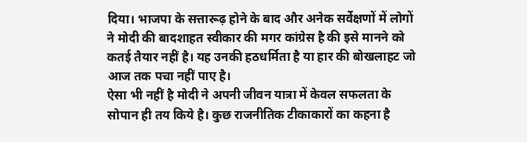दिया। भाजपा के सत्तारूढ़ होने के बाद और अनेक सर्वेक्षणों में लोगों ने मोदी की बादशाहत स्वीकार की मगर कांग्रेस है की इसे मानने को कतई तैयार नहीं है। यह उनकी हठधर्मिता है या हार की बोखलाहट जो आज तक पचा नहीं पाए है।
ऐसा भी नहीं है मोदी ने अपनी जीवन यात्रा में केवल सफलता के सोपान ही तय किये है। कुछ राजनीतिक टीकाकारों का कहना है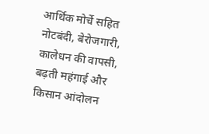आर्थिक मोर्चे सहित नोटबंदी, बेरोजगारी, कालेधन की वापसी, बढ़ती महंगाई और किसान आंदोलन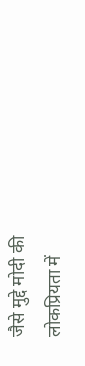जैसे मुद्दे मोदी की लोकप्रियता में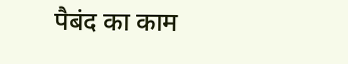पैबंद का काम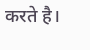करते है।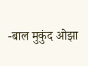-बाल मुकुंद ओझा